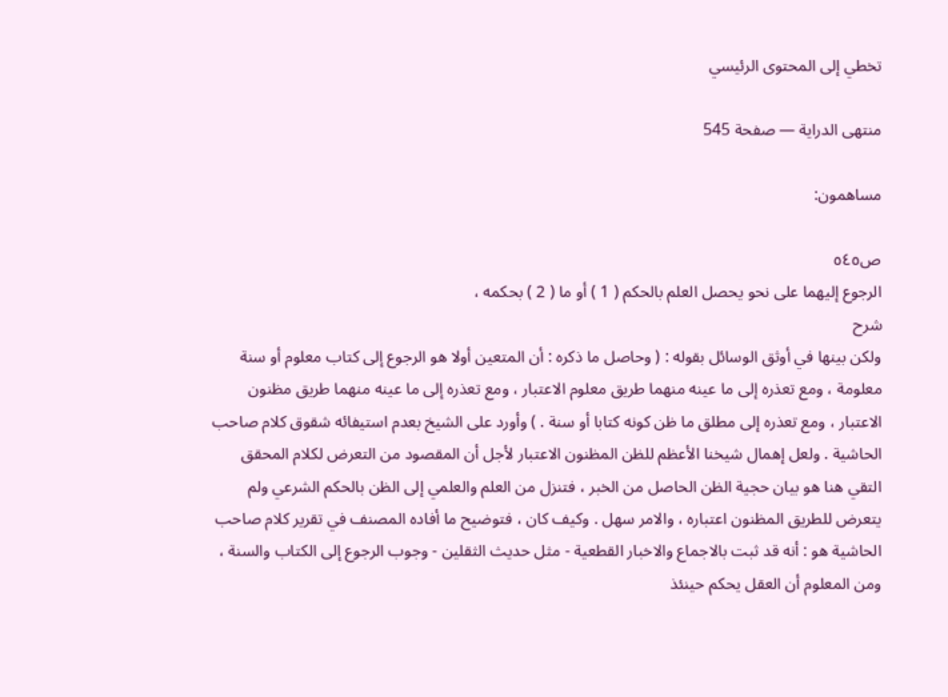تخطي إلى المحتوى الرئيسي

منتهى الدراية — صفحة 545

مساهمون:

ص٥٤٥
الرجوع إليهما على نحو يحصل العلم بالحكم ( 1 ) أو ما ( 2 ) بحكمه ،
شرح
ولكن بينها في أوثق الوسائل بقوله : ( وحاصل ما ذكره : أن المتعين أولا هو الرجوع إلى كتاب معلوم أو سنة معلومة ، ومع تعذره إلى ما عينه منهما طريق معلوم الاعتبار ، ومع تعذره إلى ما عينه منهما طريق مظنون الاعتبار ، ومع تعذره إلى مطلق ما ظن كونه كتابا أو سنة . ) وأورد على الشيخ بعدم استيفائه شقوق كلام صاحب الحاشية . ولعل إهمال شيخنا الأعظم للظن المظنون الاعتبار لأجل أن المقصود من التعرض لكلام المحقق التقي هنا هو بيان حجية الظن الحاصل من الخبر ، فتنزل من العلم والعلمي إلى الظن بالحكم الشرعي ولم يتعرض للطريق المظنون اعتباره ، والامر سهل . وكيف كان ، فتوضيح ما أفاده المصنف في تقرير كلام صاحب الحاشية هو : أنه قد ثبت بالاجماع والاخبار القطعية - مثل حديث الثقلين - وجوب الرجوع إلى الكتاب والسنة ، ومن المعلوم أن العقل يحكم حينئذ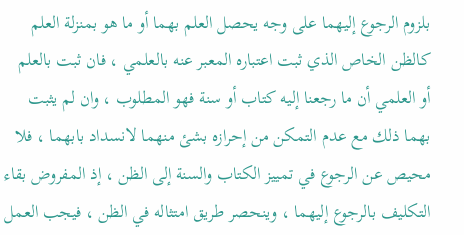بلزوم الرجوع إليهما على وجه يحصل العلم بهما أو ما هو بمنزلة العلم كالظن الخاص الذي ثبت اعتباره المعبر عنه بالعلمي ، فان ثبت بالعلم أو العلمي أن ما رجعنا إليه كتاب أو سنة فهو المطلوب ، وان لم يثبت بهما ذلك مع عدم التمكن من إحرازه بشئ منهما لانسداد بابهما ، فلا محيص عن الرجوع في تمييز الكتاب والسنة إلى الظن ، إذ المفروض بقاء التكليف بالرجوع إليهما ، وينحصر طريق امتثاله في الظن ، فيجب العمل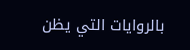بالروايات التي يظن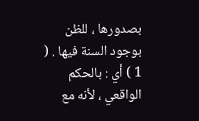بصدورها ، للظن بوجود السنة فيها . ( 1 ) أي : بالحكم الواقعي ، لأنه مع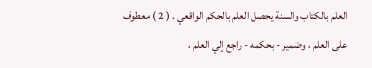العلم بالكتاب والسنة يحصل العلم بالحكم الواقعي . ( 2 ) معطوف على العلم ، وضمير - بحكمه - راجع إلي العلم ،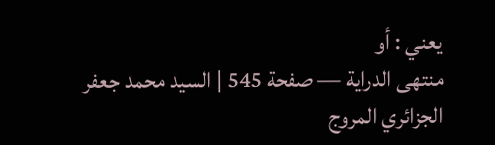يعني : أو
منتهى الدراية — صفحة 545 | السيد محمد جعفر الجزائري المروج